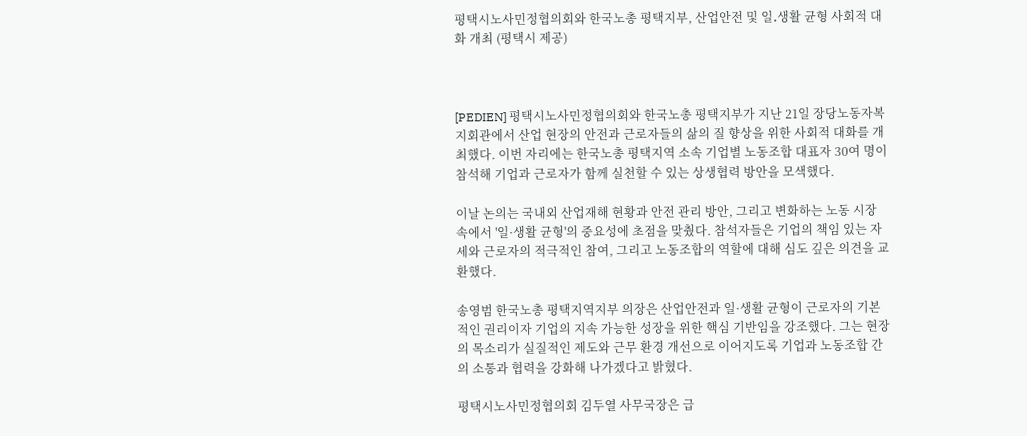평택시노사민정협의회와 한국노총 평택지부, 산업안전 및 일․생활 균형 사회적 대화 개최 (평택시 제공)



[PEDIEN] 평택시노사민정협의회와 한국노총 평택지부가 지난 21일 장당노동자복지회관에서 산업 현장의 안전과 근로자들의 삶의 질 향상을 위한 사회적 대화를 개최했다. 이번 자리에는 한국노총 평택지역 소속 기업별 노동조합 대표자 30여 명이 참석해 기업과 근로자가 함께 실천할 수 있는 상생협력 방안을 모색했다.

이날 논의는 국내외 산업재해 현황과 안전 관리 방안, 그리고 변화하는 노동 시장 속에서 '일·생활 균형'의 중요성에 초점을 맞췄다. 참석자들은 기업의 책임 있는 자세와 근로자의 적극적인 참여, 그리고 노동조합의 역할에 대해 심도 깊은 의견을 교환했다.

송영범 한국노총 평택지역지부 의장은 산업안전과 일·생활 균형이 근로자의 기본적인 권리이자 기업의 지속 가능한 성장을 위한 핵심 기반임을 강조했다. 그는 현장의 목소리가 실질적인 제도와 근무 환경 개선으로 이어지도록 기업과 노동조합 간의 소통과 협력을 강화해 나가겠다고 밝혔다.

평택시노사민정협의회 김두열 사무국장은 급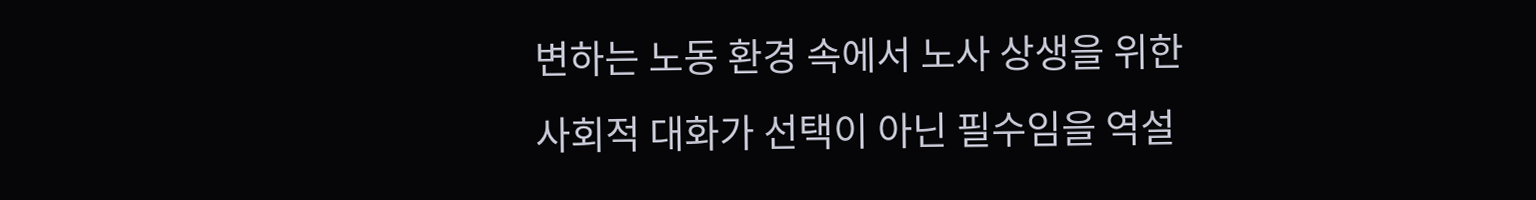변하는 노동 환경 속에서 노사 상생을 위한 사회적 대화가 선택이 아닌 필수임을 역설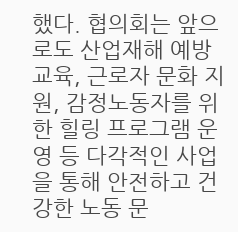했다. 협의회는 앞으로도 산업재해 예방 교육, 근로자 문화 지원, 감정노동자를 위한 힐링 프로그램 운영 등 다각적인 사업을 통해 안전하고 건강한 노동 문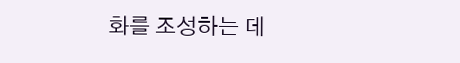화를 조성하는 데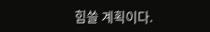힘쓸 계획이다.